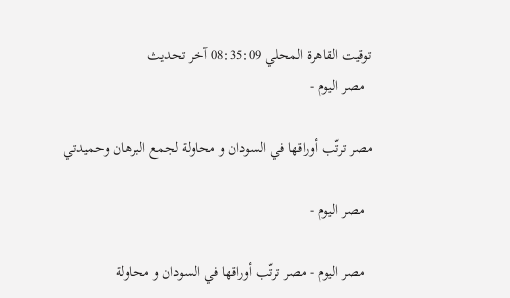توقيت القاهرة المحلي 08:35:09 آخر تحديث
  مصر اليوم -

مصر ترتّب أوراقها في السودان و محاولة لجمع البرهان وحميدتي

  مصر اليوم -

  مصر اليوم - مصر ترتّب أوراقها في السودان و محاولة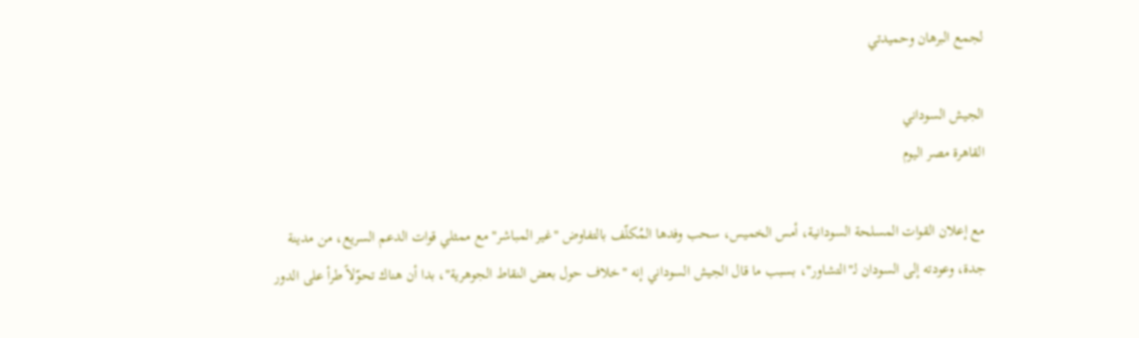لجمع البرهان وحميدتي

الجيش السوداني
القاهرة مصر اليوم

مع إعلان القوات المسلحة السودانية، أمس الخميس، سحب وفدها المُكلّف بالتفاوض "غير المباشر" مع ممثلي قوات الدعم السريع، من مدينة جدة، وعودته إلى السودان لـ"التشاور"، بسبب ما قال الجيش السوداني إنه "خلاف حول بعض النقاط الجوهرية"، بدا أن هناك تحوّلاً طرأ على الدور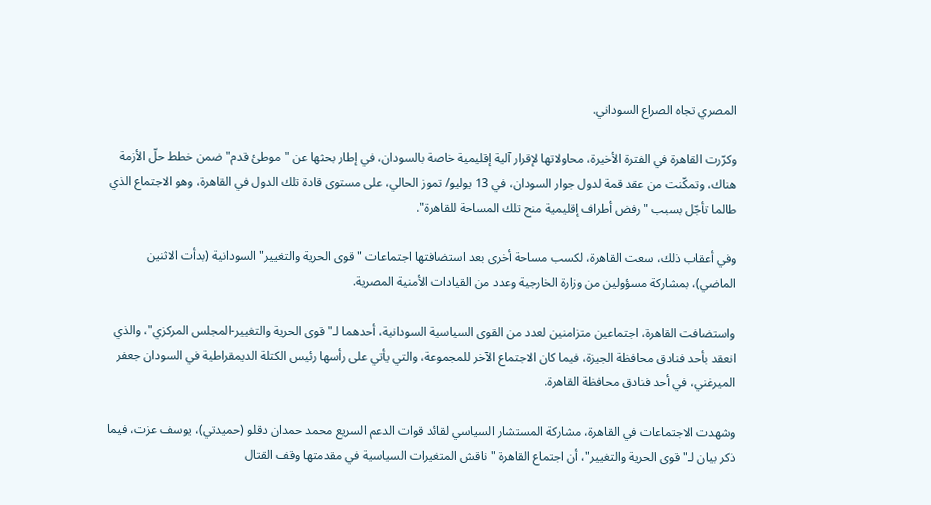المصري تجاه الصراع السوداني.

وكرّرت القاهرة في الفترة الأخيرة، محاولاتها لإقرار آلية إقليمية خاصة بالسودان، في إطار بحثها عن "موطئ قدم" ضمن خطط حلّ الأزمة هناك، وتمكّنت من عقد قمة لدول جوار السودان، في 13 يوليو/ تموز الحالي، على مستوى قادة تلك الدول في القاهرة، وهو الاجتماع الذي طالما تأجّل بسبب "رفض أطراف إقليمية منح تلك المساحة للقاهرة".

وفي أعقاب ذلك، سعت القاهرة، لكسب مساحة أخرى بعد استضافتها اجتماعات "قوى الحرية والتغيير" السودانية (بدأت الاثنين الماضي)، بمشاركة مسؤولين من وزارة الخارجية وعدد من القيادات الأمنية المصرية.

واستضافت القاهرة، اجتماعين متزامنين لعدد من القوى السياسية السودانية، أحدهما لـ"قوى الحرية والتغيير-المجلس المركزي"، والذي انعقد بأحد فنادق محافظة الجيزة، فيما كان الاجتماع الآخر للمجموعة، والتي يأتي على رأسها رئيس الكتلة الديمقراطية في السودان جعفر الميرغني، في أحد فنادق محافظة القاهرة.

وشهدت الاجتماعات في القاهرة، مشاركة المستشار السياسي لقائد قوات الدعم السريع محمد حمدان دقلو (حميدتي)، يوسف عزت، فيما ذكر بيان لـ"قوى الحرية والتغيير"، أن اجتماع القاهرة "ناقش المتغيرات السياسية في مقدمتها وقف القتال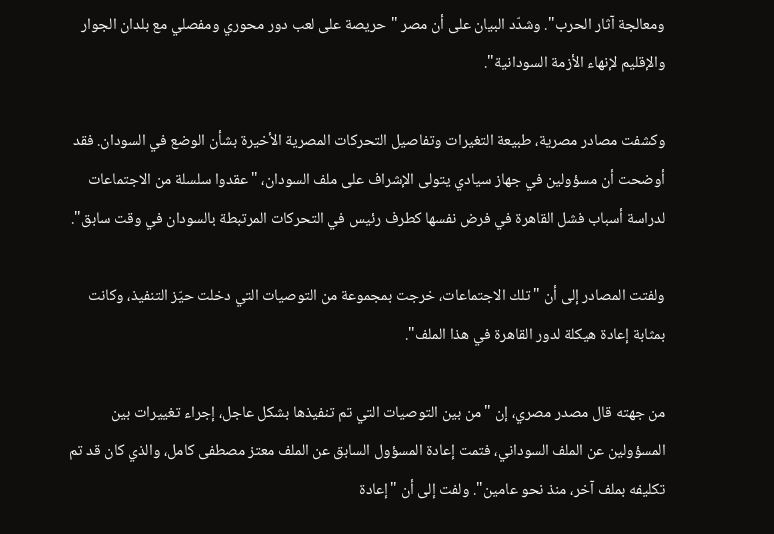ومعالجة آثار الحرب". وشدّد البيان على أن مصر "حريصة على لعب دور محوري ومفصلي مع بلدان الجوار والإقليم لإنهاء الأزمة السودانية".

وكشفت مصادر مصرية، طبيعة التغيرات وتفاصيل التحركات المصرية الأخيرة بشأن الوضع في السودان. فقد أوضحت أن مسؤولين في جهاز سيادي يتولى الإشراف على ملف السودان، "عقدوا سلسلة من الاجتماعات لدراسة أسباب فشل القاهرة في فرض نفسها كطرف رئيس في التحركات المرتبطة بالسودان في وقت سابق".

ولفتت المصادر إلى أن "تلك الاجتماعات، خرجت بمجموعة من التوصيات التي دخلت حيّز التنفيذ، وكانت بمثابة إعادة هيكلة لدور القاهرة في هذا الملف".

من جهته قال مصدر مصري، إن "من بين التوصيات التي تم تنفيذها بشكل عاجل، إجراء تغييرات بين المسؤولين عن الملف السوداني، فتمت إعادة المسؤول السابق عن الملف معتز مصطفى كامل، والذي كان قد تم تكليفه بملف آخر، منذ نحو عامين". ولفت إلى أن "إعادة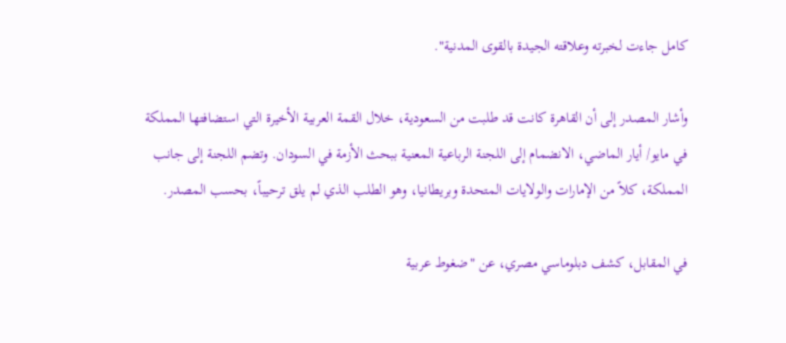كامل جاءت لخبرته وعلاقته الجيدة بالقوى المدنية".

وأشار المصدر إلى أن القاهرة كانت قد طلبت من السعودية، خلال القمة العربية الأخيرة التي استضافتها المملكة في مايو/ أيار الماضي، الانضمام إلى اللجنة الرباعية المعنية ببحث الأزمة في السودان. وتضم اللجنة إلى جانب المملكة، كلاً من الإمارات والولايات المتحدة وبريطانيا، وهو الطلب الذي لم يلق ترحيباً، بحسب المصدر.

في المقابل، كشف دبلوماسي مصري، عن "ضغوط عربية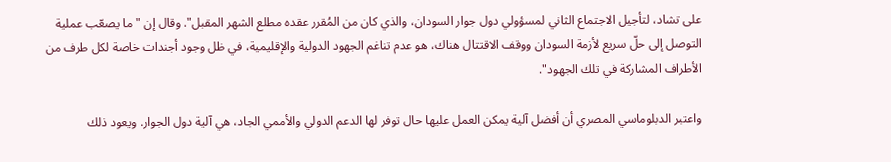على تشاد، لتأجيل الاجتماع الثاني لمسؤولي دول جوار السودان، والذي كان من المُقرر عقده مطلع الشهر المقبل". وقال إن "ما يصعّب عملية التوصل إلى حلّ سريع لأزمة السودان ووقف الاقتتال هناك، هو عدم تناغم الجهود الدولية والإقليمية، في ظل وجود أجندات خاصة لكل طرف من الأطراف المشاركة في تلك الجهود".

واعتبر الدبلوماسي المصري أن أفضل آلية يمكن العمل عليها حال توفر لها الدعم الدولي والأممي الجاد، هي آلية دول الجوار. ويعود ذلك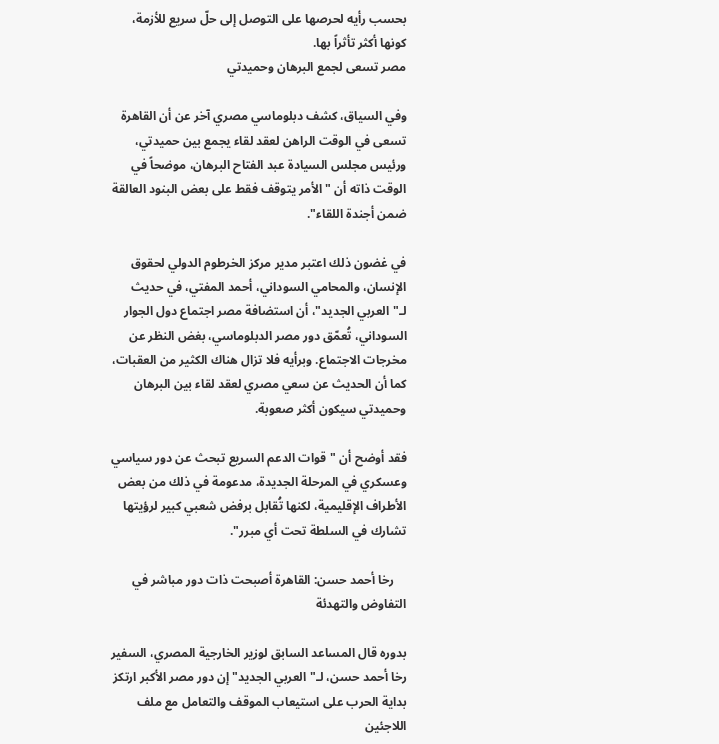بحسب رأيه لحرصها على التوصل إلى حلّ سريع للأزمة، كونها أكثر تأثراً بها.
مصر تسعى لجمع البرهان وحميدتي

وفي السياق، كشف دبلوماسي مصري آخر عن أن القاهرة تسعى في الوقت الراهن لعقد لقاء يجمع بين حميدتي، ورئيس مجلس السيادة عبد الفتاح البرهان، موضحاً في الوقت ذاته أن "الأمر يتوقف فقط على بعض البنود العالقة ضمن أجندة اللقاء".

في غضون ذلك اعتبر مدير مركز الخرطوم الدولي لحقوق الإنسان، والمحامي السوداني، أحمد المفتي، في حديث لـ"العربي الجديد"، أن استضافة مصر اجتماع دول الجوار السوداني، تُعمّق دور مصر الدبلوماسي، بغض النظر عن مخرجات الاجتماع. وبرأيه فلا تزال هناك الكثير من العقبات، كما أن الحديث عن سعي مصري لعقد لقاء بين البرهان وحميدتي سيكون أكثر صعوبة.

فقد أوضح أن "قوات الدعم السريع تبحث عن دور سياسي وعسكري في المرحلة الجديدة، مدعومة في ذلك من بعض الأطراف الإقليمية، لكنها تُقابل برفض شعبي كبير لرؤيتها تشارك في السلطة تحت أي مبرر".

    رخا أحمد حسن: القاهرة أصبحت ذات دور مباشر في التفاوض والتهدئة

بدوره قال المساعد السابق لوزير الخارجية المصري، السفير رخا أحمد حسن، لـ"العربي الجديد" إن دور مصر الأكبر ارتكز بداية الحرب على استيعاب الموقف والتعامل مع ملف اللاجئين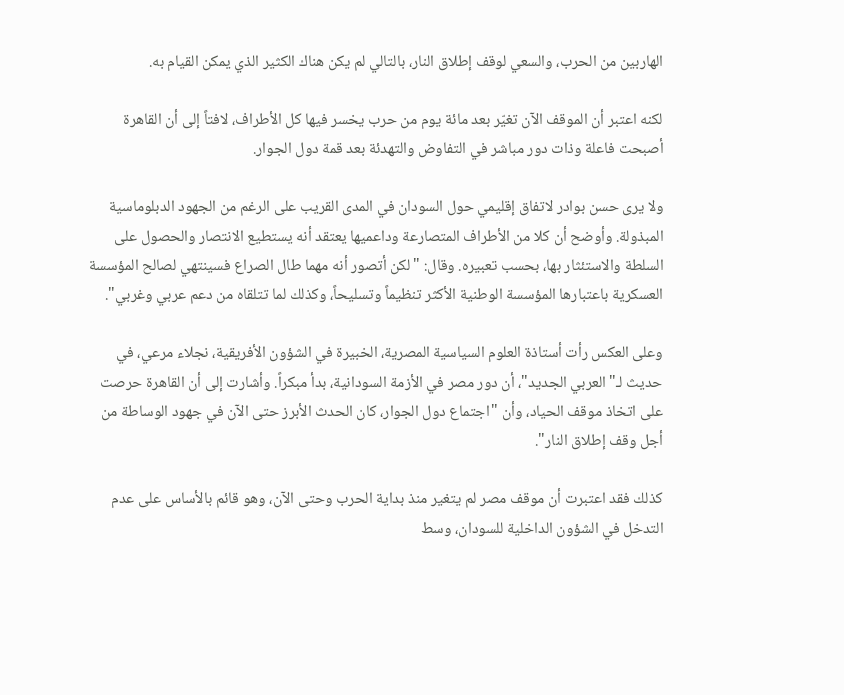الهاربين من الحرب، والسعي لوقف إطلاق النار، بالتالي لم يكن هناك الكثير الذي يمكن القيام به.

لكنه اعتبر أن الموقف الآن تغيّر بعد مائة يوم من حرب يخسر فيها كل الأطراف، لافتاً إلى أن القاهرة أصبحت فاعلة وذات دور مباشر في التفاوض والتهدئة بعد قمة دول الجوار.

ولا يرى حسن بوادر لاتفاق إقليمي حول السودان في المدى القريب على الرغم من الجهود الدبلوماسية المبذولة. وأوضح أن كلا من الأطراف المتصارعة وداعميها يعتقد أنه يستطيع الانتصار والحصول على السلطة والاستئثار بها، بحسب تعبيره. وقال: "لكن أتصور أنه مهما طال الصراع فسينتهي لصالح المؤسسة العسكرية باعتبارها المؤسسة الوطنية الأكثر تنظيماً وتسليحاً، وكذلك لما تتلقاه من دعم عربي وغربي".

وعلى العكس رأت أستاذة العلوم السياسية المصرية، الخبيرة في الشؤون الأفريقية، نجلاء مرعي، في حديث لـ"العربي الجديد"، أن دور مصر في الأزمة السودانية، بدأ مبكراً. وأشارت إلى أن القاهرة حرصت على اتخاذ موقف الحياد، وأن "اجتماع دول الجوار، كان الحدث الأبرز حتى الآن في جهود الوساطة من أجل وقف إطلاق النار".

كذلك فقد اعتبرت أن موقف مصر لم يتغير منذ بداية الحرب وحتى الآن، وهو قائم بالأساس على عدم التدخل في الشؤون الداخلية للسودان، وسط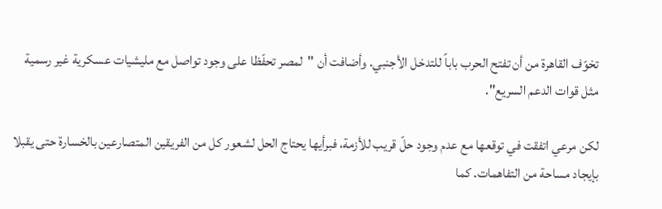تخوّف القاهرة من أن تفتح الحرب باباً للتدخل الأجنبي. وأضافت أن "لمصر تحفّظا على وجود تواصل مع مليشيات عسكرية غير رسمية مثل قوات الدعم السريع".

لكن مرعي اتفقت في توقعها مع عدم وجود حلّ قريب للأزمة، فبرأيها يحتاج الحل لشعور كل من الفريقين المتصارعين بالخسارة حتى يقبلا بإيجاد مساحة من التفاهمات. كما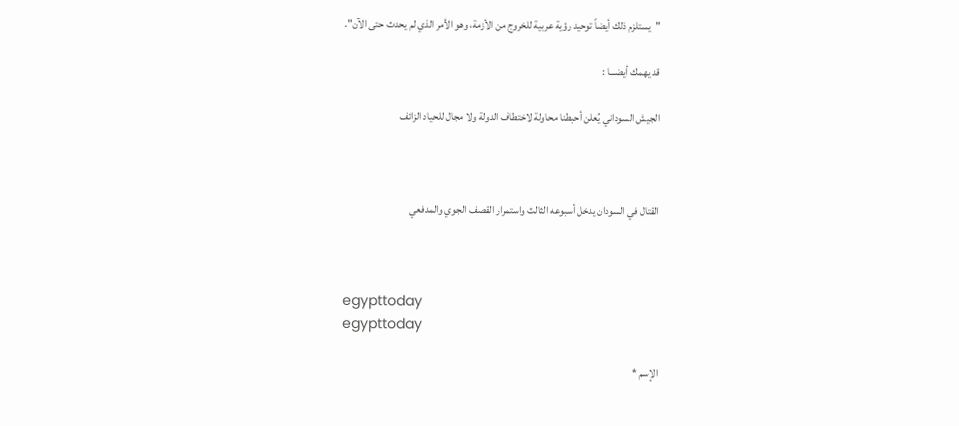"يستلزم ذلك أيضاً توحيد رؤية عربية للخروج من الأزمة، وهو الأمر الذي لم يحدث حتى الآن".

قد يهمك أيضـــا :

الجيش السوداني يُعلن أحبطنا محاولة لاختطاف الدولة ولا مجال للحياد الزائف



القتال في السودان يدخل أسبوعه الثالث واستمرار القصف الجوي والمدفعي



egypttoday
egypttoday

الإسم *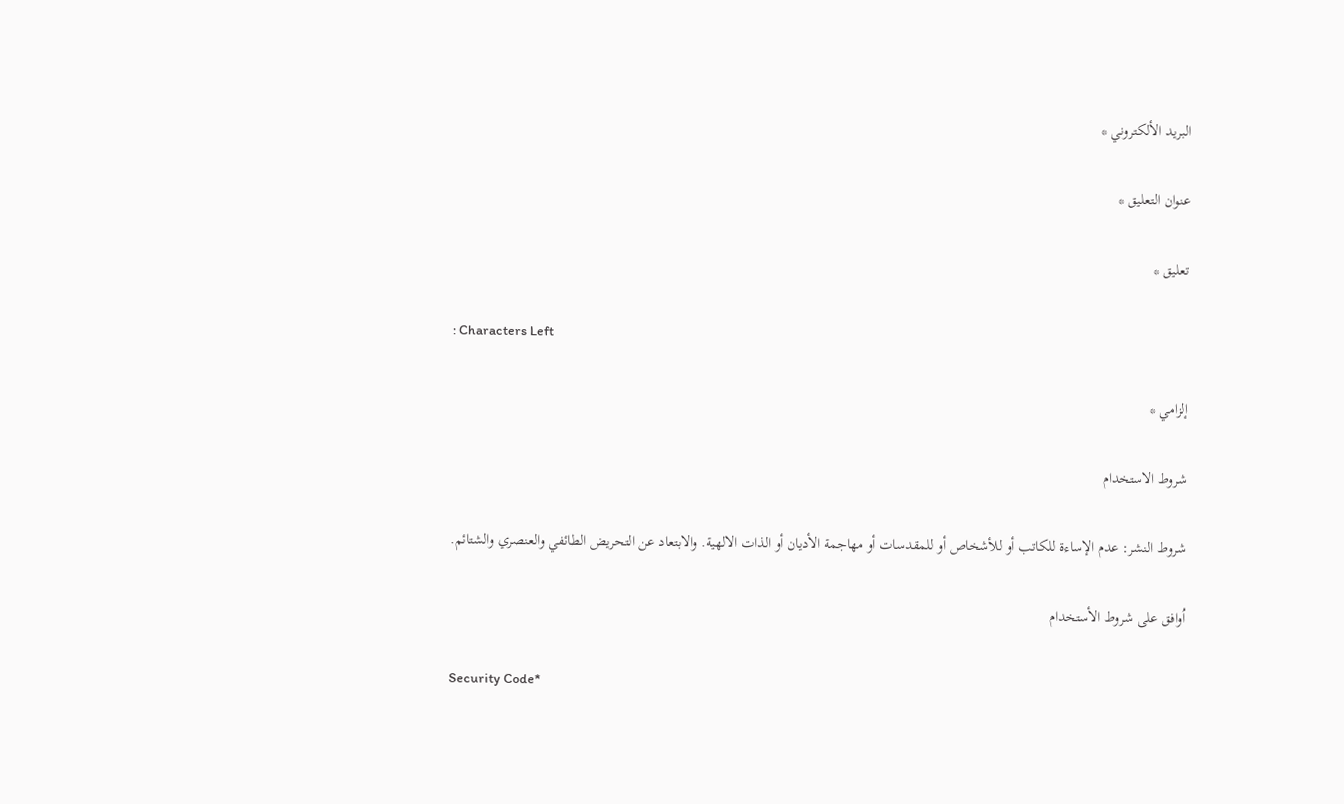البريد الألكتروني *

عنوان التعليق *

تعليق *

: Characters Left

إلزامي *

شروط الاستخدام

شروط النشر: عدم الإساءة للكاتب أو للأشخاص أو للمقدسات أو مهاجمة الأديان أو الذات الالهية. والابتعاد عن التحريض الطائفي والعنصري والشتائم.

اُوافق على شروط الأستخدام

Security Code*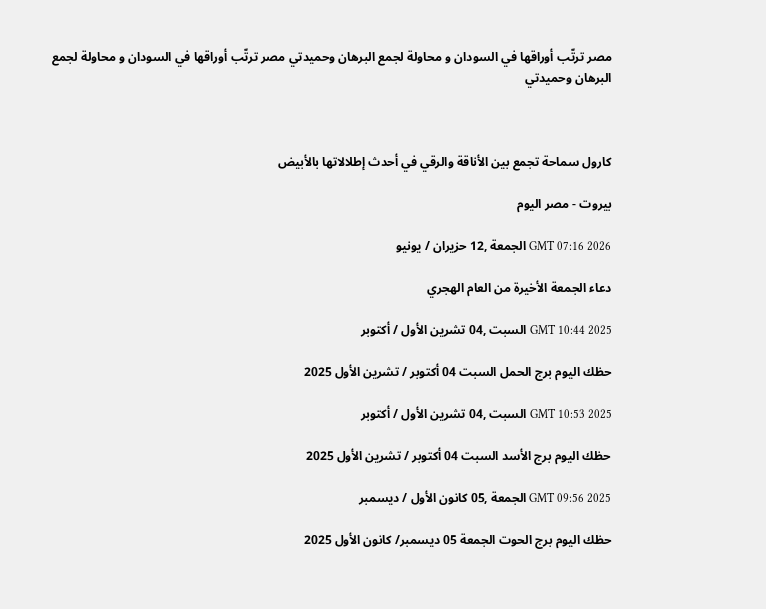مصر ترتّب أوراقها في السودان و محاولة لجمع البرهان وحميدتي مصر ترتّب أوراقها في السودان و محاولة لجمع البرهان وحميدتي



كارول سماحة تجمع بين الأناقة والرقي في أحدث إطلالاتها بالأبيض

بيروت - مصر اليوم

GMT 07:16 2026 الجمعة ,12 حزيران / يونيو

دعاء الجمعة الأخيرة من العام الهجري

GMT 10:44 2025 السبت ,04 تشرين الأول / أكتوبر

حظك اليوم برج الحمل السبت 04 أكتوبر / تشرين الأول 2025

GMT 10:53 2025 السبت ,04 تشرين الأول / أكتوبر

حظك اليوم برج الأسد السبت 04 أكتوبر / تشرين الأول 2025

GMT 09:56 2025 الجمعة ,05 كانون الأول / ديسمبر

حظك اليوم برج الحوت الجمعة 05 ديسمبر/ كانون الأول 2025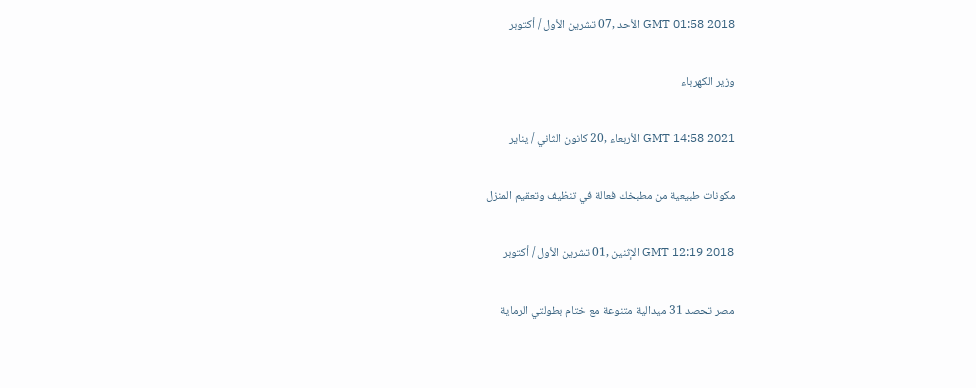GMT 01:58 2018 الأحد ,07 تشرين الأول / أكتوبر

وزير الكهرباء

GMT 14:58 2021 الأربعاء ,20 كانون الثاني / يناير

مكونات طبيعية من مطبخك فعالة في تنظيف وتعقيم المنزل

GMT 12:19 2018 الإثنين ,01 تشرين الأول / أكتوبر

مصر تحصد 31 ميدالية متنوعة مع ختام بطولتي الرماية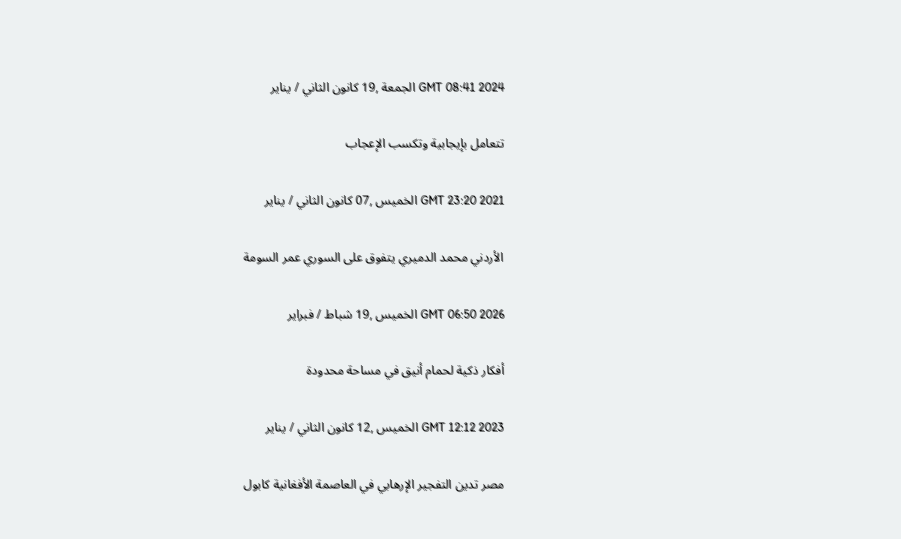GMT 08:41 2024 الجمعة ,19 كانون الثاني / يناير

تتعامل بإيجابية وتكسب الإعجاب

GMT 23:20 2021 الخميس ,07 كانون الثاني / يناير

الأردني محمد الدميري يتفوق على السوري عمر السومة

GMT 06:50 2026 الخميس ,19 شباط / فبراير

أفكار ذكية لحمام أنيق في مساحة محدودة

GMT 12:12 2023 الخميس ,12 كانون الثاني / يناير

مصر تدين التفجير الإرهابي في العاصمة الأفغانية كابول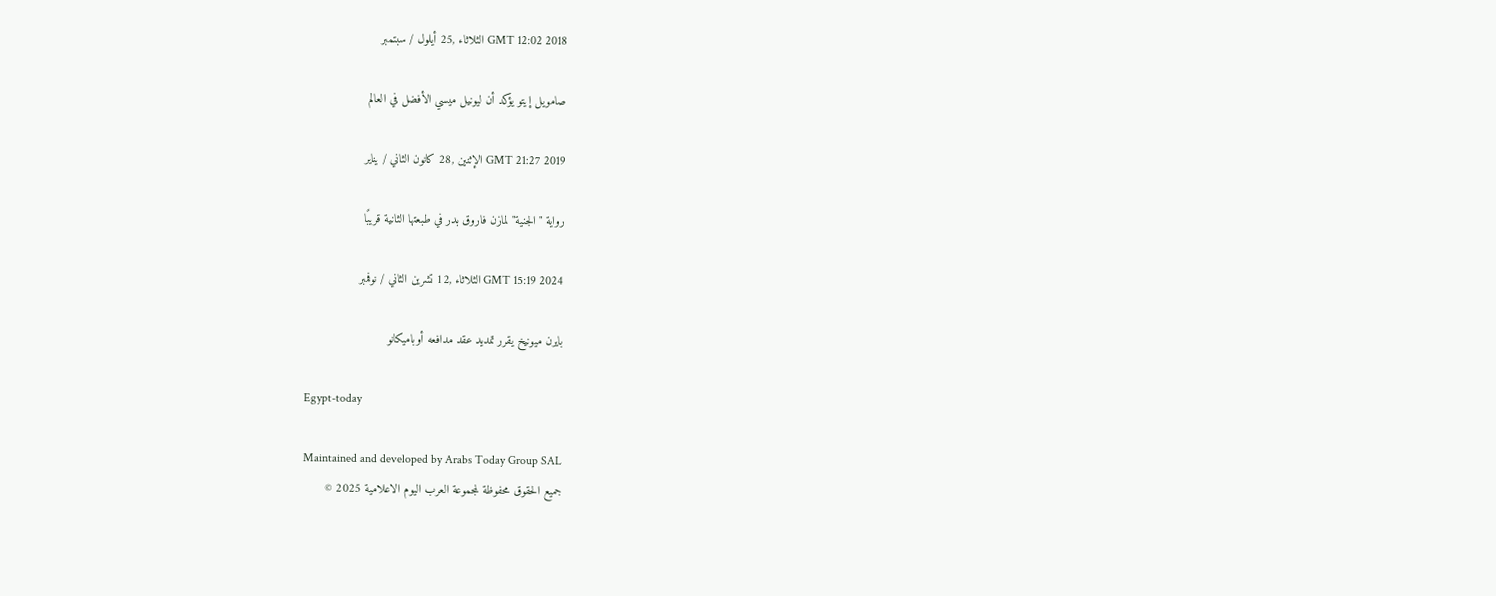GMT 12:02 2018 الثلاثاء ,25 أيلول / سبتمبر

صامويل إيتو يؤكد أن ليونيل ميسي الأفضل في العالم

GMT 21:27 2019 الإثنين ,28 كانون الثاني / يناير

رواية "الجنية" لمازن فاروق بدر في طبعتها الثانية قريبًا

GMT 15:19 2024 الثلاثاء ,12 تشرين الثاني / نوفمبر

بايرن ميونيخ يقرر تمديد عقد مدافعه أوباميكانو

Egypt-today

Maintained and developed by Arabs Today Group SAL
جميع الحقوق محفوظة لمجموعة العرب اليوم الاعلامية 2025 ©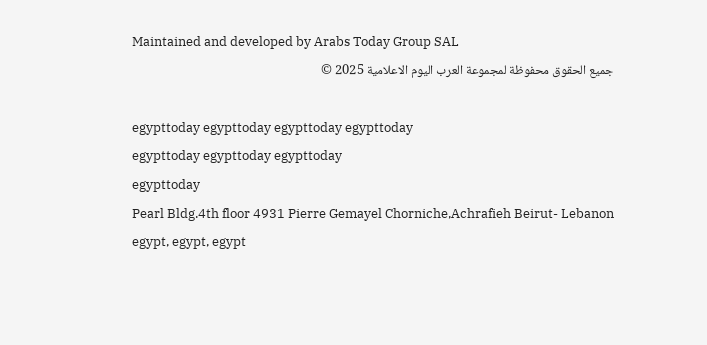Maintained and developed by Arabs Today Group SAL
جميع الحقوق محفوظة لمجموعة العرب اليوم الاعلامية 2025 ©

egypttoday egypttoday egypttoday egypttoday
egypttoday egypttoday egypttoday
egypttoday
Pearl Bldg.4th floor 4931 Pierre Gemayel Chorniche,Achrafieh Beirut- Lebanon
egypt, egypt, egypt